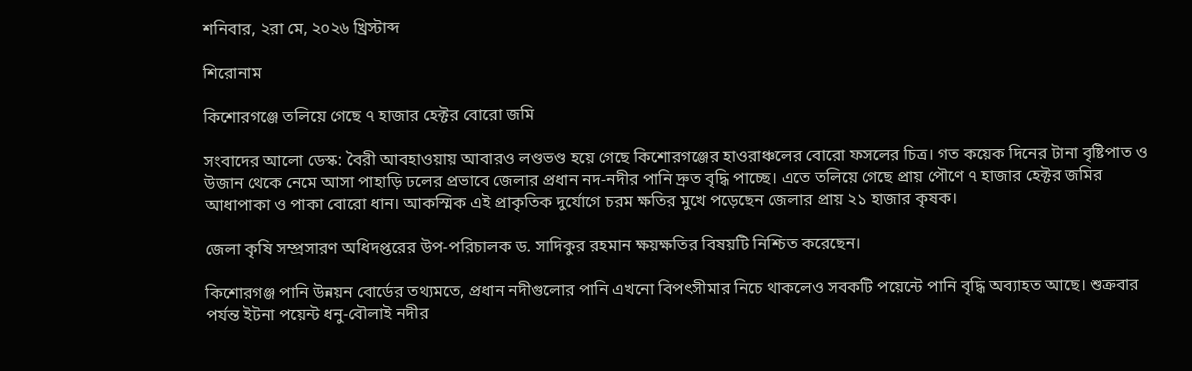শনিবার, ২রা মে, ২০২৬ খ্রিস্টাব্দ

শিরোনাম

কিশোরগঞ্জে তলিয়ে গেছে ৭ হাজার হেক্টর বোরো জমি

সংবাদের আলো ডেস্ক: বৈরী আবহাওয়ায় আবারও লণ্ডভণ্ড হয়ে গেছে কিশোরগঞ্জের হাওরাঞ্চলের বোরো ফসলের চিত্র। গত কয়েক দিনের টানা বৃষ্টিপাত ও উজান থেকে নেমে আসা পাহাড়ি ঢলের প্রভাবে জেলার প্রধান নদ-নদীর পানি দ্রুত বৃদ্ধি পাচ্ছে। এতে তলিয়ে গেছে প্রায় পৌণে ৭ হাজার হেক্টর জমির আধাপাকা ও পাকা বোরো ধান। আকস্মিক এই প্রাকৃতিক দুর্যোগে চরম ক্ষতির মুখে পড়েছেন জেলার প্রায় ২১ হাজার কৃষক।

জেলা কৃষি সম্প্রসারণ অধিদপ্তরের উপ-পরিচালক ড. সাদিকুর রহমান ক্ষয়ক্ষতির বিষয়টি নিশ্চিত করেছেন।

কিশোরগঞ্জ পানি উন্নয়ন বোর্ডের তথ্যমতে, প্রধান নদীগুলোর পানি এখনো বিপৎসীমার নিচে থাকলেও সবকটি পয়েন্টে পানি বৃদ্ধি অব্যাহত আছে। শুক্রবার পর্যন্ত ইটনা পয়েন্ট ধনু-বৌলাই নদীর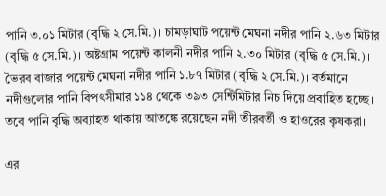পানি ৩.০১ মিটার (বৃদ্ধি ২ সে.মি.)। চামড়াঘাট পয়েন্ট মেঘনা নদীর পানি ২.৬৩ মিটার (বৃদ্ধি ৫ সে.মি.)। অষ্টগ্রাম পয়েন্ট কালনী নদীর পানি ২.৩০ মিটার (বৃদ্ধি ৫ সে.মি.)। ভৈরব বাজার পয়েন্ট মেঘনা নদীর পানি ১.৮৭ মিটার (বৃদ্ধি ২ সে.মি.)। বর্তমানে নদীগুলোর পানি বিপৎসীমার ১১৪ থেকে ৩৯৩ সেন্টিমিটার নিচ দিয়ে প্রবাহিত হচ্ছে। তবে পানি বৃদ্ধি অব্যাহত থাকায় আতঙ্কে রয়েছেন নদী তীরবর্তী ও হাওরের কৃষকরা।

এর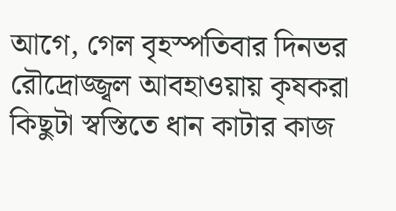আগে, গেল বৃহস্পতিবার দিনভর রৌদ্রোজ্জ্বল আবহাওয়ায় কৃষকরা কিছুটা স্বস্তিতে ধান কাটার কাজ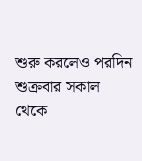শুরু করলেও পরদিন শুক্রবার সকাল থেকে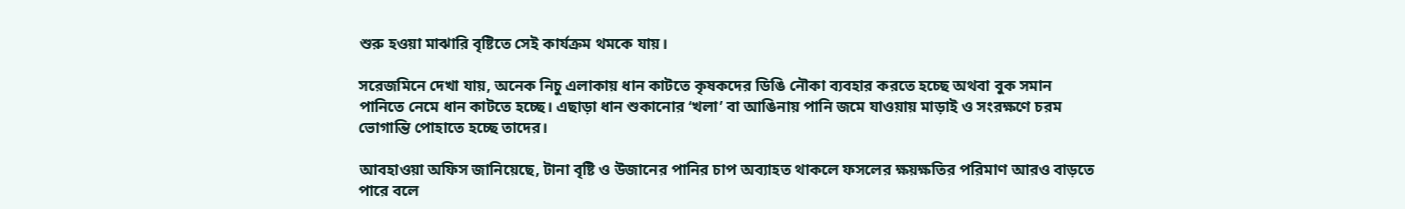শুরু হওয়া মাঝারি বৃষ্টিতে সেই কার্যক্রম থমকে যায়।

সরেজমিনে দেখা যায়, অনেক নিচু এলাকায় ধান কাটতে কৃষকদের ডিঙি নৌকা ব্যবহার করতে হচ্ছে অথবা বুক সমান পানিতে নেমে ধান কাটতে হচ্ছে। এছাড়া ধান শুকানোর ‘খলা’ বা আঙিনায় পানি জমে যাওয়ায় মাড়াই ও সংরক্ষণে চরম ভোগান্তি পোহাতে হচ্ছে তাদের।

আবহাওয়া অফিস জানিয়েছে, টানা বৃষ্টি ও উজানের পানির চাপ অব্যাহত থাকলে ফসলের ক্ষয়ক্ষতির পরিমাণ আরও বাড়তে পারে বলে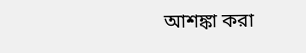আশঙ্কা করা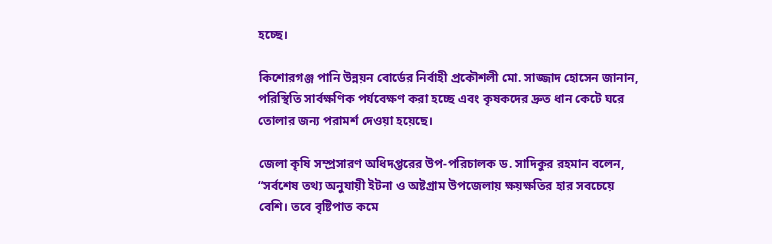হচ্ছে।

কিশোরগঞ্জ পানি উন্নয়ন বোর্ডের নির্বাহী প্রকৌশলী মো. সাজ্জাদ হোসেন জানান, পরিস্থিতি সার্বক্ষণিক পর্যবেক্ষণ করা হচ্ছে এবং কৃষকদের দ্রুত ধান কেটে ঘরে তোলার জন্য পরামর্শ দেওয়া হয়েছে।

জেলা কৃষি সম্প্রসারণ অধিদপ্তরের উপ-পরিচালক ড. সাদিকুর রহমান বলেন, “সর্বশেষ তথ্য অনুযায়ী ইটনা ও অষ্টগ্রাম উপজেলায় ক্ষয়ক্ষতির হার সবচেয়ে বেশি। তবে বৃষ্টিপাত কমে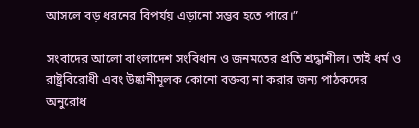আসলে বড় ধরনের বিপর্যয় এড়ানো সম্ভব হতে পারে।”

সংবাদের আলো বাংলাদেশ সংবিধান ও জনমতের প্রতি শ্রদ্ধাশীল। তাই ধর্ম ও রাষ্ট্রবিরোধী এবং উষ্কানীমূলক কোনো বক্তব্য না করার জন্য পাঠকদের অনুরোধ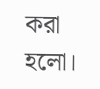করা হলো।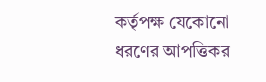কর্তৃপক্ষ যেকোনো ধরণের আপত্তিকর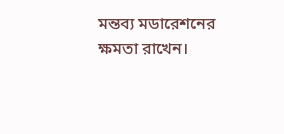মন্তব্য মডারেশনের ক্ষমতা রাখেন।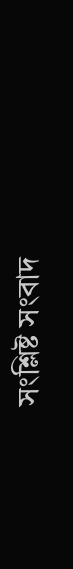সংশ্লিষ্ট সংবাদ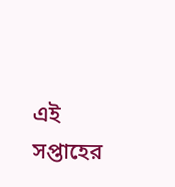এই সপ্তাহের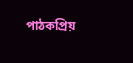পাঠকপ্রিয়